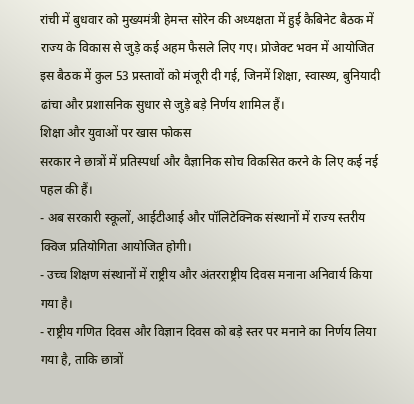रांची में बुधवार को मुख्यमंत्री हेमन्त सोरेन की अध्यक्षता में हुई कैबिनेट बैठक में राज्य के विकास से जुड़े कई अहम फैसले लिए गए। प्रोजेक्ट भवन में आयोजित इस बैठक में कुल 53 प्रस्तावों को मंजूरी दी गई, जिनमें शिक्षा, स्वास्थ्य, बुनियादी ढांचा और प्रशासनिक सुधार से जुड़े बड़े निर्णय शामिल हैं।
शिक्षा और युवाओं पर खास फोकस
सरकार ने छात्रों में प्रतिस्पर्धा और वैज्ञानिक सोच विकसित करने के लिए कई नई पहल की हैं।
- अब सरकारी स्कूलों, आईटीआई और पॉलिटेक्निक संस्थानों में राज्य स्तरीय क्विज प्रतियोगिता आयोजित होगी।
- उच्च शिक्षण संस्थानों में राष्ट्रीय और अंतरराष्ट्रीय दिवस मनाना अनिवार्य किया गया है।
- राष्ट्रीय गणित दिवस और विज्ञान दिवस को बड़े स्तर पर मनाने का निर्णय लिया गया है, ताकि छात्रों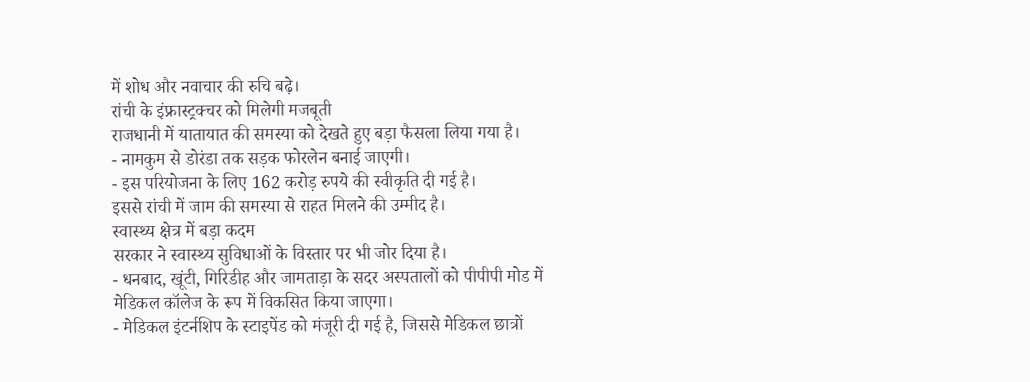में शोध और नवाचार की रुचि बढ़े।
रांची के इंफ्रास्ट्रक्चर को मिलेगी मजबूती
राजधानी में यातायात की समस्या को देखते हुए बड़ा फैसला लिया गया है।
- नामकुम से डोरंडा तक सड़क फोरलेन बनाई जाएगी।
- इस परियोजना के लिए 162 करोड़ रुपये की स्वीकृति दी गई है।
इससे रांची में जाम की समस्या से राहत मिलने की उम्मीद है।
स्वास्थ्य क्षेत्र में बड़ा कदम
सरकार ने स्वास्थ्य सुविधाओं के विस्तार पर भी जोर दिया है।
- धनबाद, खूंटी, गिरिडीह और जामताड़ा के सदर अस्पतालों को पीपीपी मोड में मेडिकल कॉलेज के रूप में विकसित किया जाएगा।
- मेडिकल इंटर्नशिप के स्टाइपेंड को मंजूरी दी गई है, जिससे मेडिकल छात्रों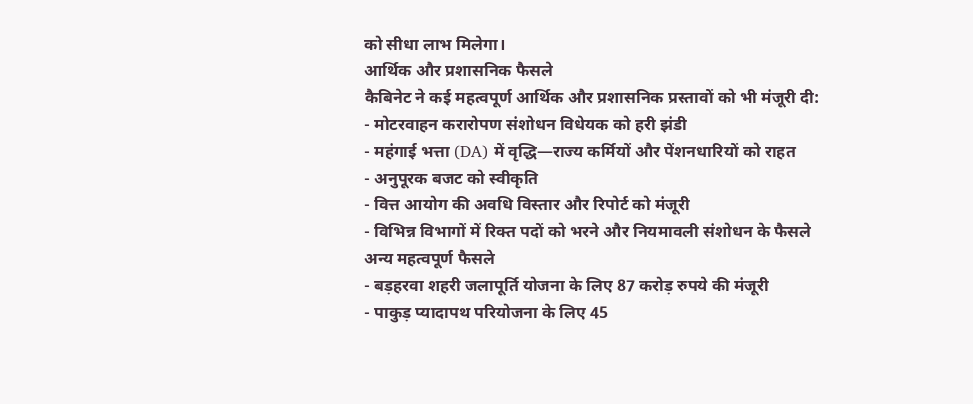को सीधा लाभ मिलेगा।
आर्थिक और प्रशासनिक फैसले
कैबिनेट ने कई महत्वपूर्ण आर्थिक और प्रशासनिक प्रस्तावों को भी मंजूरी दी:
- मोटरवाहन करारोपण संशोधन विधेयक को हरी झंडी
- महंगाई भत्ता (DA) में वृद्धि—राज्य कर्मियों और पेंशनधारियों को राहत
- अनुपूरक बजट को स्वीकृति
- वित्त आयोग की अवधि विस्तार और रिपोर्ट को मंजूरी
- विभिन्न विभागों में रिक्त पदों को भरने और नियमावली संशोधन के फैसले
अन्य महत्वपूर्ण फैसले
- बड़हरवा शहरी जलापूर्ति योजना के लिए 87 करोड़ रुपये की मंजूरी
- पाकुड़ प्यादापथ परियोजना के लिए 45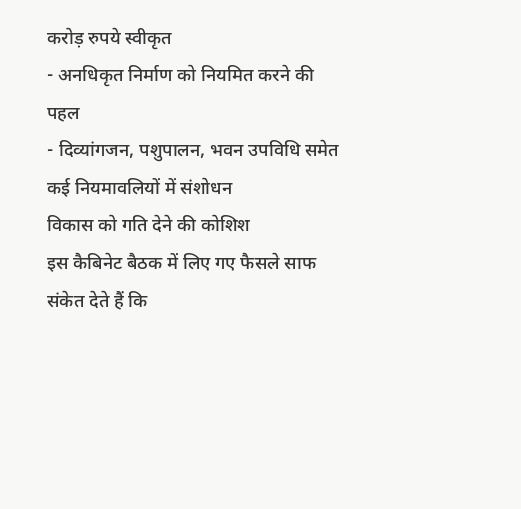करोड़ रुपये स्वीकृत
- अनधिकृत निर्माण को नियमित करने की पहल
- दिव्यांगजन, पशुपालन, भवन उपविधि समेत कई नियमावलियों में संशोधन
विकास को गति देने की कोशिश
इस कैबिनेट बैठक में लिए गए फैसले साफ संकेत देते हैं कि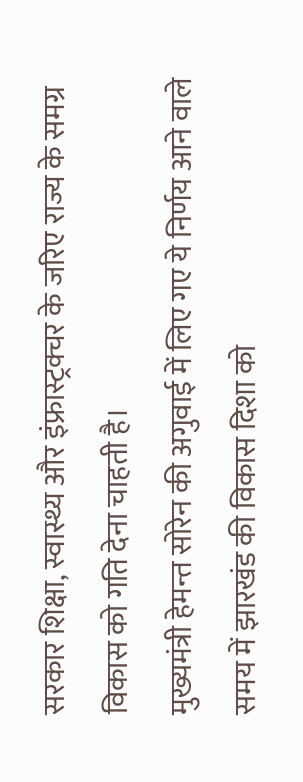सरकार शिक्षा, स्वास्थ्य और इंफ्रास्ट्रक्चर के जरिए राज्य के समग्र विकास को गति देना चाहती है।
मुख्यमंत्री हेमन्त सोरेन की अगुवाई में लिए गए ये निर्णय आने वाले समय में झारखंड की विकास दिशा को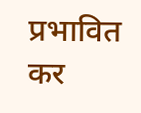प्रभावित कर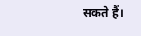सकते हैं।